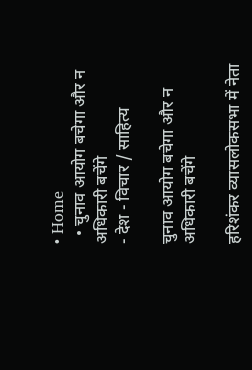• Home
  • चुनाव आयोग बचेगा और न अधिकारी बचेंगे
- देश - विचार / साहित्य

चुनाव आयोग बचेगा और न अधिकारी बचेंगे

हरिशंकर व्यासलोकसभा में नेता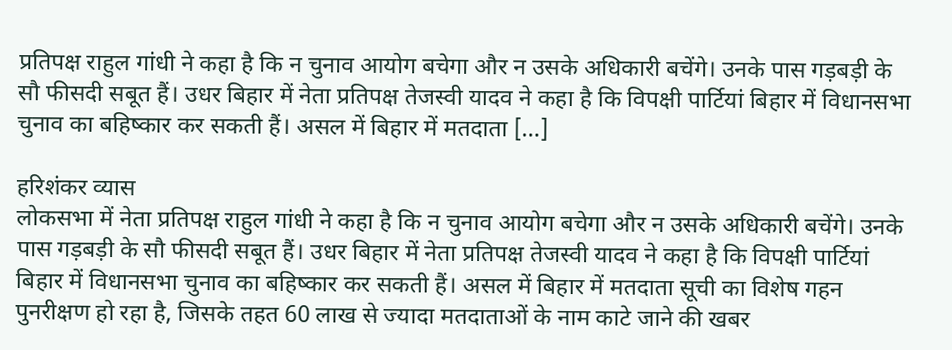प्रतिपक्ष राहुल गांधी ने कहा है कि न चुनाव आयोग बचेगा और न उसके अधिकारी बचेंगे। उनके पास गड़बड़ी के सौ फीसदी सबूत हैं। उधर बिहार में नेता प्रतिपक्ष तेजस्वी यादव ने कहा है कि विपक्षी पार्टियां बिहार में विधानसभा चुनाव का बहिष्कार कर सकती हैं। असल में बिहार में मतदाता […]

हरिशंकर व्यास
लोकसभा में नेता प्रतिपक्ष राहुल गांधी ने कहा है कि न चुनाव आयोग बचेगा और न उसके अधिकारी बचेंगे। उनके पास गड़बड़ी के सौ फीसदी सबूत हैं। उधर बिहार में नेता प्रतिपक्ष तेजस्वी यादव ने कहा है कि विपक्षी पार्टियां बिहार में विधानसभा चुनाव का बहिष्कार कर सकती हैं। असल में बिहार में मतदाता सूची का विशेष गहन पुनरीक्षण हो रहा है, जिसके तहत 60 लाख से ज्यादा मतदाताओं के नाम काटे जाने की खबर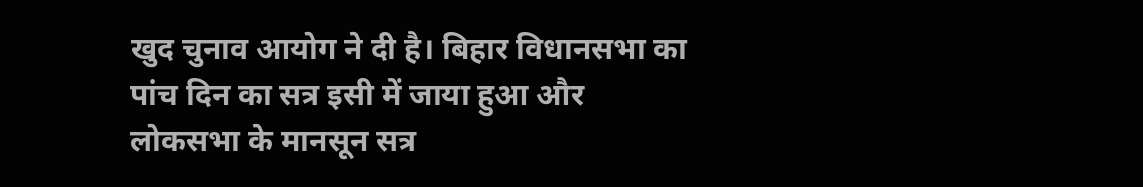खुद चुनाव आयोग ने दी है। बिहार विधानसभा का पांच दिन का सत्र इसी में जाया हुआ और लोकसभा के मानसून सत्र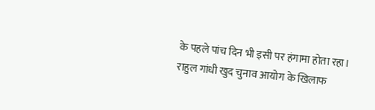के पहले पांच दिन भी इसी पर हंगामा होता रहा। राहुल गांधी खुद चुनाव आयोग के खिलाफ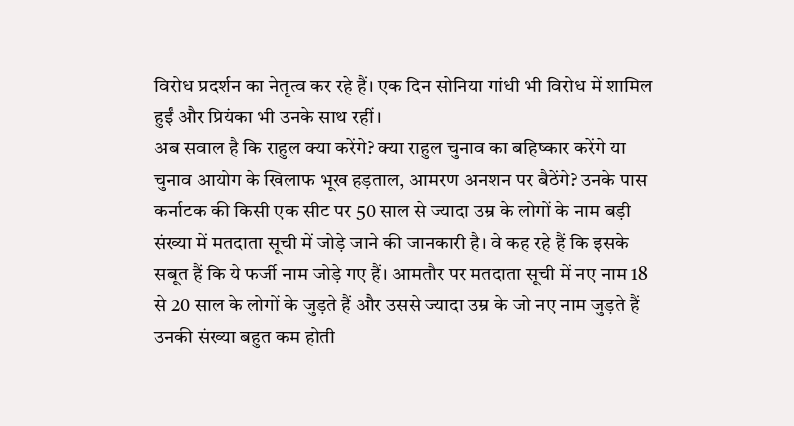विरोध प्रदर्शन का नेतृत्व कर रहे हैं। एक दिन सोनिया गांधी भी विरोध में शामिल हुईं और प्रियंका भी उनके साथ रहीं।
अब सवाल है कि राहुल क्या करेंगे? क्या राहुल चुनाव का बहिष्कार करेंगे या चुनाव आयोग के खिलाफ भूख हड़ताल, आमरण अनशन पर बैठेंगे? उनके पास कर्नाटक की किसी एक सीट पर 50 साल से ज्यादा उम्र के लोगों के नाम बड़ी संख्या में मतदाता सूची में जोड़े जाने की जानकारी है। वे कह रहे हैं कि इसके सबूत हैं कि ये फर्जी नाम जोड़े गए हैं। आमतौर पर मतदाता सूची में नए नाम 18 से 20 साल के लोगों के जुड़ते हैं और उससे ज्यादा उम्र के जो नए नाम जुड़ते हैं उनकी संख्या बहुत कम होती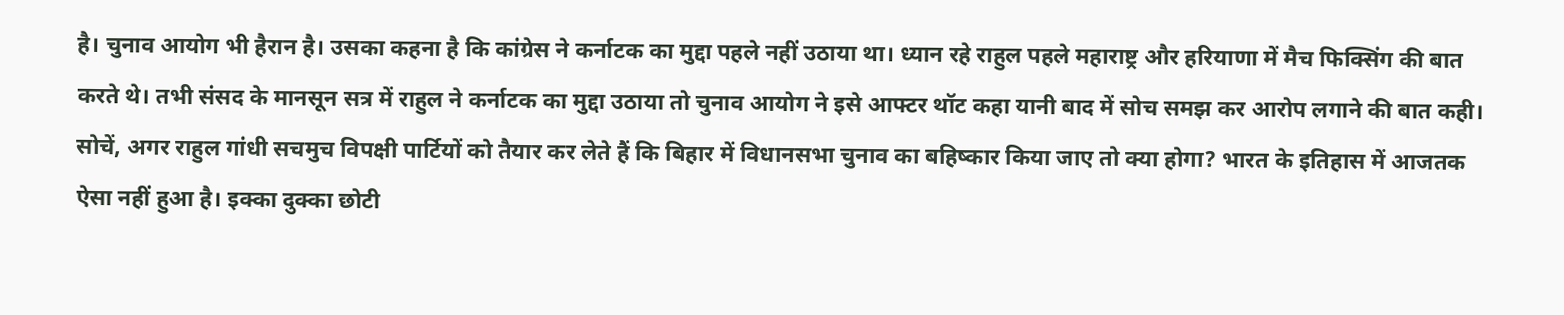है। चुनाव आयोग भी हैरान है। उसका कहना है कि कांग्रेस ने कर्नाटक का मुद्दा पहले नहीं उठाया था। ध्यान रहे राहुल पहले महाराष्ट्र और हरियाणा में मैच फिक्सिंग की बात करते थे। तभी संसद के मानसून सत्र में राहुल ने कर्नाटक का मुद्दा उठाया तो चुनाव आयोग ने इसे आफ्टर थॉट कहा यानी बाद में सोच समझ कर आरोप लगाने की बात कही।
सोचें, अगर राहुल गांधी सचमुच विपक्षी पार्टियों को तैयार कर लेते हैं कि बिहार में विधानसभा चुनाव का बहिष्कार किया जाए तो क्या होगा? भारत के इतिहास में आजतक ऐसा नहीं हुआ है। इक्का दुक्का छोटी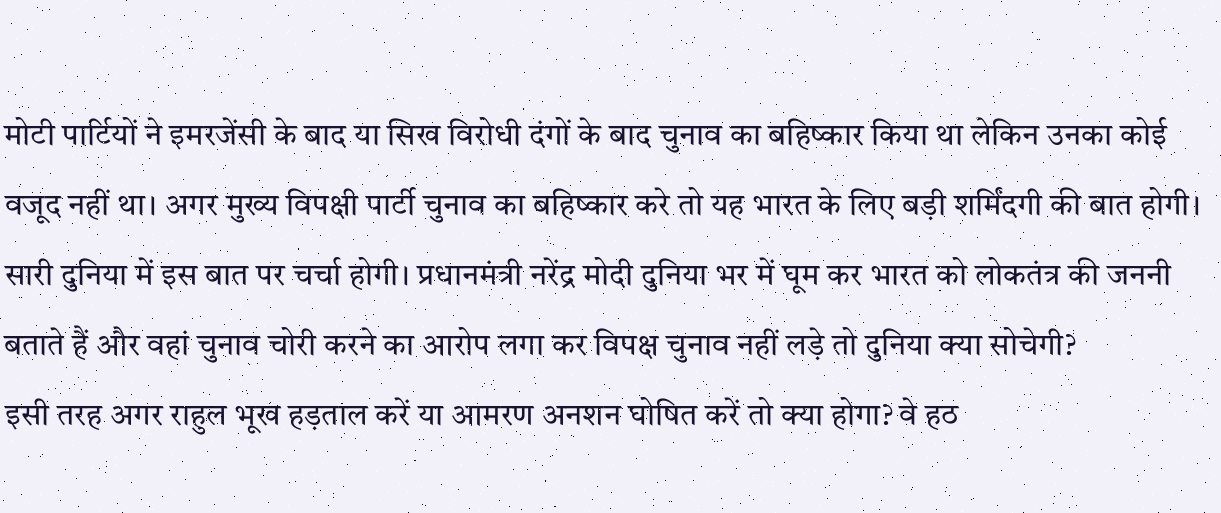मोटी पार्टियों ने इमरजेंसी के बाद या सिख विरोधी दंगों के बाद चुनाव का बहिष्कार किया था लेकिन उनका कोई वजूद नहीं था। अगर मुख्य विपक्षी पार्टी चुनाव का बहिष्कार करे तो यह भारत के लिए बड़ी शर्मिंदगी की बात होगी। सारी दुनिया में इस बात पर चर्चा होगी। प्रधानमंत्री नरेंद्र मोदी दुनिया भर में घूम कर भारत को लोकतंत्र की जननी बताते हैं और वहां चुनाव चोरी करने का आरोप लगा कर विपक्ष चुनाव नहीं लड़े तो दुनिया क्या सोचेगी?
इसी तरह अगर राहुल भूख हड़ताल करें या आमरण अनशन घोषित करें तो क्या होगा? वे हठ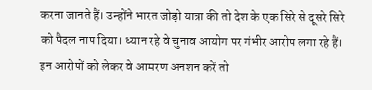करना जानते हैं। उन्होंने भारत जोड़ो यात्रा की तो देश के एक सिरे से दूसरे सिरे को पैदल नाप दिया। ध्यान रहे वे चुनाव आयोग पर गंभीर आरोप लगा रहे हैं। इन आरोपों को लेकर वे आमरण अनशन करें तो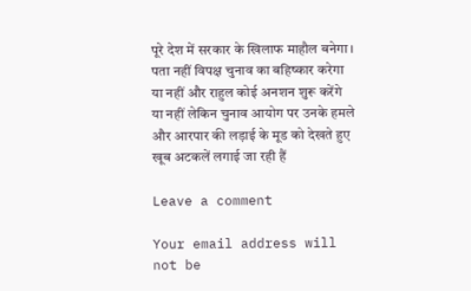पूरे देश में सरकार के खिलाफ माहौल बनेगा। पता नहीं विपक्ष चुनाव का बहिष्कार करेगा या नहीं और राहुल कोई अनशन शुरू करेंगे या नहीं लेकिन चुनाव आयोग पर उनके हमले और आरपार की लड़ाई के मूड को देखते हुए खूब अटकलें लगाई जा रही हैं

Leave a comment

Your email address will not be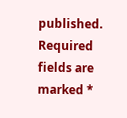published. Required fields are marked *